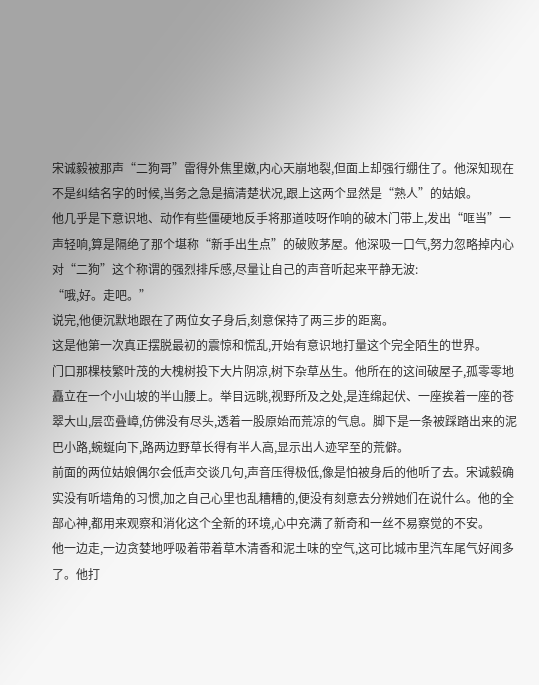宋诚毅被那声“二狗哥”雷得外焦里嫩,内心天崩地裂,但面上却强行绷住了。他深知现在不是纠结名字的时候,当务之急是搞清楚状况,跟上这两个显然是“熟人”的姑娘。
他几乎是下意识地、动作有些僵硬地反手将那道吱呀作响的破木门带上,发出“哐当”一声轻响,算是隔绝了那个堪称“新手出生点”的破败茅屋。他深吸一口气,努力忽略掉内心对“二狗”这个称谓的强烈排斥感,尽量让自己的声音听起来平静无波:
“哦,好。走吧。”
说完,他便沉默地跟在了两位女子身后,刻意保持了两三步的距离。
这是他第一次真正摆脱最初的震惊和慌乱,开始有意识地打量这个完全陌生的世界。
门口那棵枝繁叶茂的大槐树投下大片阴凉,树下杂草丛生。他所在的这间破屋子,孤零零地矗立在一个小山坡的半山腰上。举目远眺,视野所及之处,是连绵起伏、一座挨着一座的苍翠大山,层峦叠嶂,仿佛没有尽头,透着一股原始而荒凉的气息。脚下是一条被踩踏出来的泥巴小路,蜿蜒向下,路两边野草长得有半人高,显示出人迹罕至的荒僻。
前面的两位姑娘偶尔会低声交谈几句,声音压得极低,像是怕被身后的他听了去。宋诚毅确实没有听墙角的习惯,加之自己心里也乱糟糟的,便没有刻意去分辨她们在说什么。他的全部心神,都用来观察和消化这个全新的环境,心中充满了新奇和一丝不易察觉的不安。
他一边走,一边贪婪地呼吸着带着草木清香和泥土味的空气,这可比城市里汽车尾气好闻多了。他打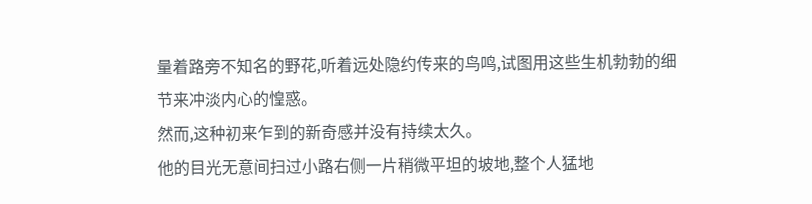量着路旁不知名的野花,听着远处隐约传来的鸟鸣,试图用这些生机勃勃的细节来冲淡内心的惶惑。
然而,这种初来乍到的新奇感并没有持续太久。
他的目光无意间扫过小路右侧一片稍微平坦的坡地,整个人猛地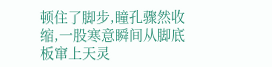顿住了脚步,瞳孔骤然收缩,一股寒意瞬间从脚底板窜上天灵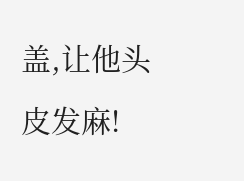盖,让他头皮发麻!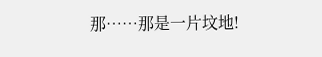那……那是一片坟地!